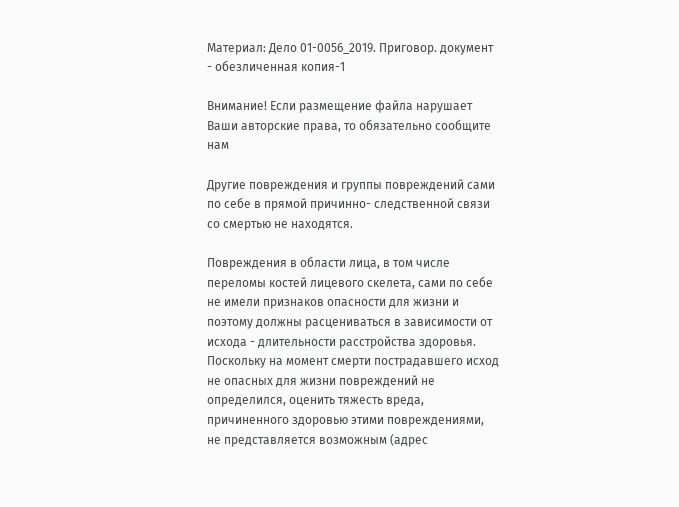Материал: Дело 01-0056_2019. Приговор. документ - обезличенная копия-1

Внимание! Если размещение файла нарушает Ваши авторские права, то обязательно сообщите нам

Другие повреждения и группы повреждений сами по себе в прямой причинно- следственной связи со смертью не находятся.

Повреждения в области лица, в том числе переломы костей лицевого скелета, сами по себе не имели признаков опасности для жизни и поэтому должны расцениваться в зависимости от исхода - длительности расстройства здоровья. Поскольку на момент смерти пострадавшего исход не опасных для жизни повреждений не определился, оценить тяжесть вреда, причиненного здоровью этими повреждениями, не представляется возможным (адрес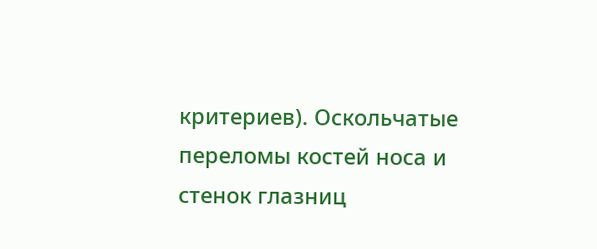критериев). Оскольчатые переломы костей носа и стенок глазниц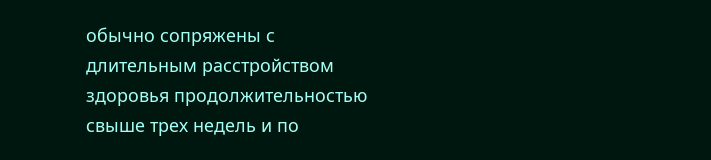обычно сопряжены с длительным расстройством здоровья продолжительностью свыше трех недель и по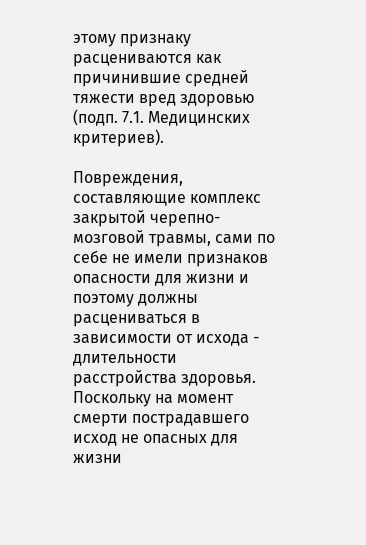этому признаку расцениваются как причинившие средней тяжести вред здоровью (подп. 7.1. Медицинских критериев).

Повреждения, составляющие комплекс закрытой черепно-мозговой травмы, сами по себе не имели признаков опасности для жизни и поэтому должны расцениваться в зависимости от исхода - длительности расстройства здоровья. Поскольку на момент смерти пострадавшего исход не опасных для жизни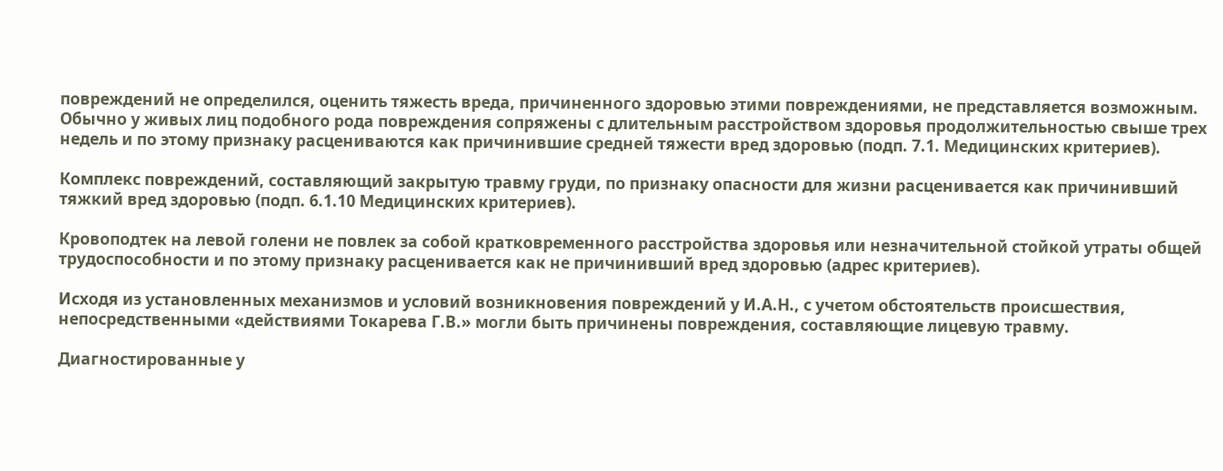повреждений не определился, оценить тяжесть вреда, причиненного здоровью этими повреждениями, не представляется возможным. Обычно у живых лиц подобного рода повреждения сопряжены с длительным расстройством здоровья продолжительностью свыше трех недель и по этому признаку расцениваются как причинившие средней тяжести вред здоровью (подп. 7.1. Медицинских критериев).

Комплекс повреждений, составляющий закрытую травму груди, по признаку опасности для жизни расценивается как причинивший тяжкий вред здоровью (подп. 6.1.10 Медицинских критериев).

Кровоподтек на левой голени не повлек за собой кратковременного расстройства здоровья или незначительной стойкой утраты общей трудоспособности и по этому признаку расценивается как не причинивший вред здоровью (адрес критериев).

Исходя из установленных механизмов и условий возникновения повреждений у И.А.Н., с учетом обстоятельств происшествия, непосредственными «действиями Токарева Г.В.» могли быть причинены повреждения, составляющие лицевую травму.

Диагностированные у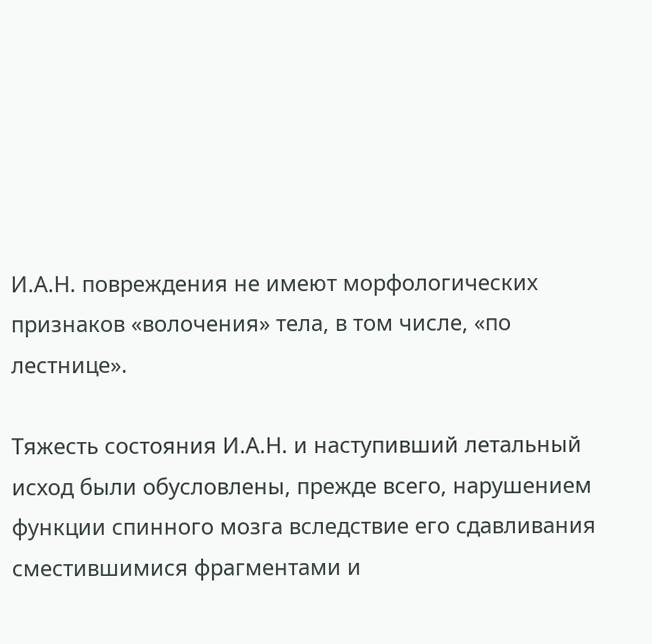И.А.Н. повреждения не имеют морфологических признаков «волочения» тела, в том числе, «по лестнице».

Тяжесть состояния И.А.Н. и наступивший летальный исход были обусловлены, прежде всего, нарушением функции спинного мозга вследствие его сдавливания сместившимися фрагментами и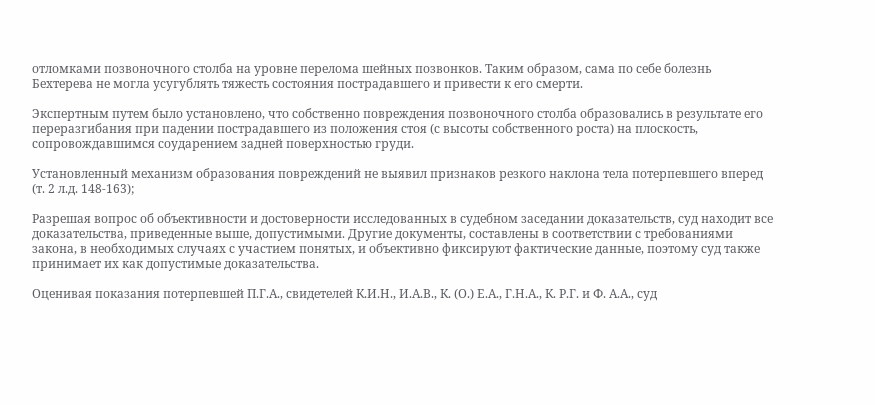отломками позвоночного столба на уровне перелома шейных позвонков. Таким образом, сама по себе болезнь Бехтерева не могла усугублять тяжесть состояния пострадавшего и привести к его смерти.

Экспертным путем было установлено, что собственно повреждения позвоночного столба образовались в результате его переразгибания при падении пострадавшего из положения стоя (с высоты собственного роста) на плоскость, сопровождавшимся соударением задней поверхностью груди.

Установленный механизм образования повреждений не выявил признаков резкого наклона тела потерпевшего вперед (т. 2 л.д. 148-163);

Разрешая вопрос об объективности и достоверности исследованных в судебном заседании доказательств, суд находит все доказательства, приведенные выше, допустимыми. Другие документы, составлены в соответствии с требованиями закона, в необходимых случаях с участием понятых, и объективно фиксируют фактические данные, поэтому суд также принимает их как допустимые доказательства.

Оценивая показания потерпевшей П.Г.А., свидетелей К.И.Н., И.А.В., К. (О.) Е.А., Г.Н.А., К. Р.Г. и Ф. А.А., суд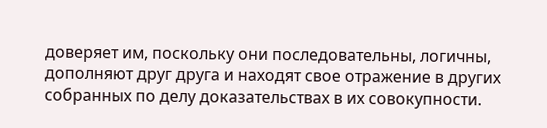доверяет им, поскольку они последовательны, логичны, дополняют друг друга и находят свое отражение в других собранных по делу доказательствах в их совокупности.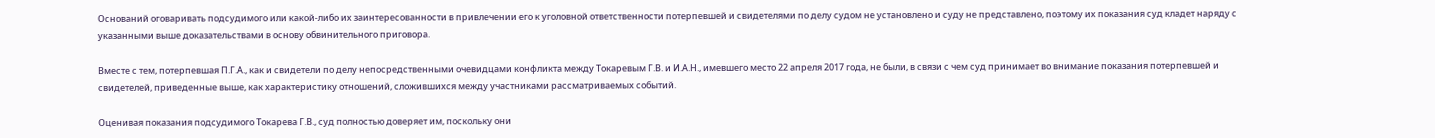Оснований оговаривать подсудимого или какой-либо их заинтересованности в привлечении его к уголовной ответственности потерпевшей и свидетелями по делу судом не установлено и суду не представлено, поэтому их показания суд кладет наряду с указанными выше доказательствами в основу обвинительного приговора.

Вместе с тем, потерпевшая П.Г.А., как и свидетели по делу непосредственными очевидцами конфликта между Токаревым Г.В. и И.А.Н., имевшего место 22 апреля 2017 года, не были, в связи с чем суд принимает во внимание показания потерпевшей и свидетелей, приведенные выше, как характеристику отношений, сложившихся между участниками рассматриваемых событий.

Оценивая показания подсудимого Токарева Г.В., суд полностью доверяет им, поскольку они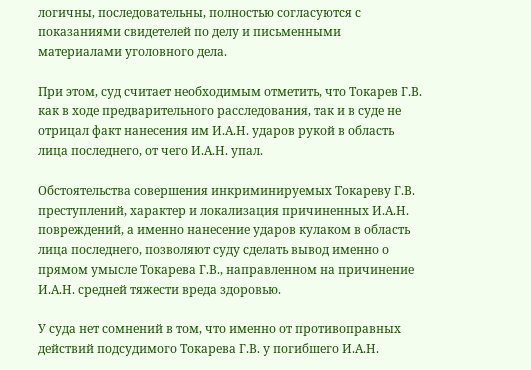логичны, последовательны, полностью согласуются с показаниями свидетелей по делу и письменными материалами уголовного дела.

При этом, суд считает необходимым отметить, что Токарев Г.В. как в ходе предварительного расследования, так и в суде не отрицал факт нанесения им И.А.Н. ударов рукой в область лица последнего, от чего И.А.Н. упал.

Обстоятельства совершения инкриминируемых Токареву Г.В. преступлений, характер и локализация причиненных И.А.Н. повреждений, а именно нанесение ударов кулаком в область лица последнего, позволяют суду сделать вывод именно о прямом умысле Токарева Г.В., направленном на причинение И.А.Н. средней тяжести вреда здоровью.

У суда нет сомнений в том, что именно от противоправных действий подсудимого Токарева Г.В. у погибшего И.А.Н.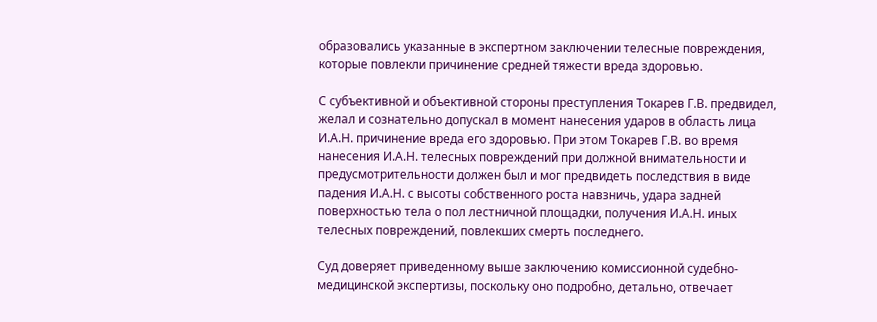образовались указанные в экспертном заключении телесные повреждения, которые повлекли причинение средней тяжести вреда здоровью.

С субъективной и объективной стороны преступления Токарев Г.В. предвидел, желал и сознательно допускал в момент нанесения ударов в область лица И.А.Н. причинение вреда его здоровью. При этом Токарев Г.В. во время нанесения И.А.Н. телесных повреждений при должной внимательности и предусмотрительности должен был и мог предвидеть последствия в виде падения И.А.Н. с высоты собственного роста навзничь, удара задней поверхностью тела о пол лестничной площадки, получения И.А.Н. иных телесных повреждений, повлекших смерть последнего.

Суд доверяет приведенному выше заключению комиссионной судебно-медицинской экспертизы, поскольку оно подробно, детально, отвечает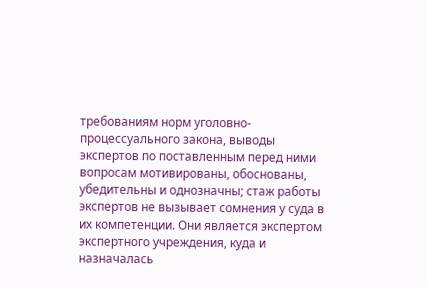требованиям норм уголовно-процессуального закона, выводы экспертов по поставленным перед ними вопросам мотивированы, обоснованы, убедительны и однозначны; стаж работы экспертов не вызывает сомнения у суда в их компетенции. Они является экспертом экспертного учреждения, куда и назначалась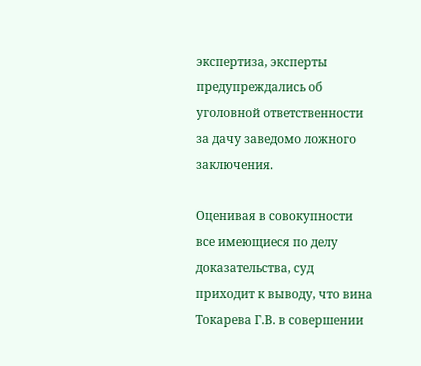экспертиза, эксперты предупреждались об уголовной ответственности за дачу заведомо ложного заключения.

Оценивая в совокупности все имеющиеся по делу доказательства, суд приходит к выводу, что вина Токарева Г.В. в совершении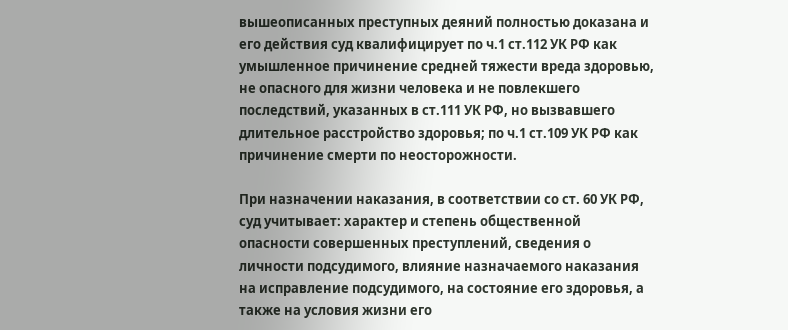вышеописанных преступных деяний полностью доказана и его действия суд квалифицирует по ч.1 ст.112 УК РФ как умышленное причинение средней тяжести вреда здоровью, не опасного для жизни человека и не повлекшего последствий, указанных в ст.111 УК РФ, но вызвавшего длительное расстройство здоровья; по ч.1 ст.109 УК РФ как причинение смерти по неосторожности.

При назначении наказания, в соответствии со ст. 60 УК РФ, суд учитывает: характер и степень общественной опасности совершенных преступлений, сведения о личности подсудимого, влияние назначаемого наказания на исправление подсудимого, на состояние его здоровья, а также на условия жизни его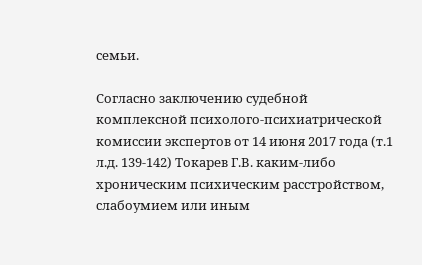семьи.

Согласно заключению судебной комплексной психолого-психиатрической комиссии экспертов от 14 июня 2017 года (т.1 л.д. 139-142) Токарев Г.В. каким-либо хроническим психическим расстройством, слабоумием или иным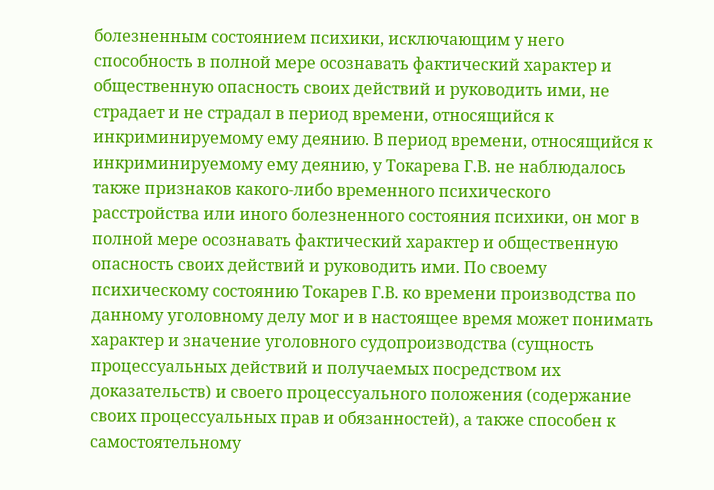болезненным состоянием психики, исключающим у него способность в полной мере осознавать фактический характер и общественную опасность своих действий и руководить ими, не страдает и не страдал в период времени, относящийся к инкриминируемому ему деянию. В период времени, относящийся к инкриминируемому ему деянию, у Токарева Г.В. не наблюдалось также признаков какого-либо временного психического расстройства или иного болезненного состояния психики, он мог в полной мере осознавать фактический характер и общественную опасность своих действий и руководить ими. По своему психическому состоянию Токарев Г.В. ко времени производства по данному уголовному делу мог и в настоящее время может понимать характер и значение уголовного судопроизводства (сущность процессуальных действий и получаемых посредством их доказательств) и своего процессуального положения (содержание своих процессуальных прав и обязанностей), а также способен к самостоятельному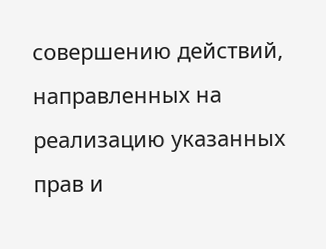совершению действий, направленных на реализацию указанных прав и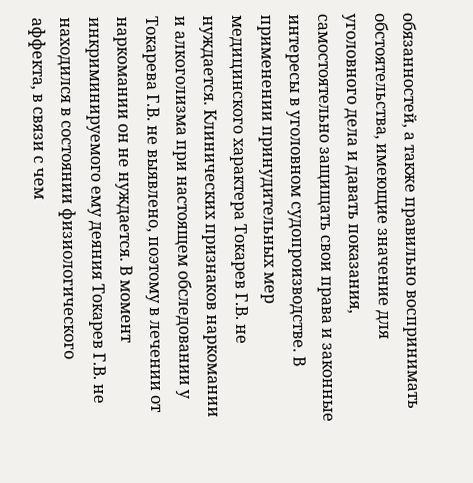обязанностей, а также правильно воспринимать обстоятельства, имеющие значение для уголовного дела и давать показания, самостоятельно защищать свои права и законные интересы в уголовном судопроизводстве. В применении принудительных мер медицинского характера Токарев Г.В. не нуждается. Клинических признаков наркомании и алкоголизма при настоящем обследовании у Токарева Г.В. не выявлено, поэтому в лечении от наркомании он не нуждается. В момент инкриминируемого ему деяния Токарев Г.В. не находился в состоянии физиологического аффекта, в связи с чем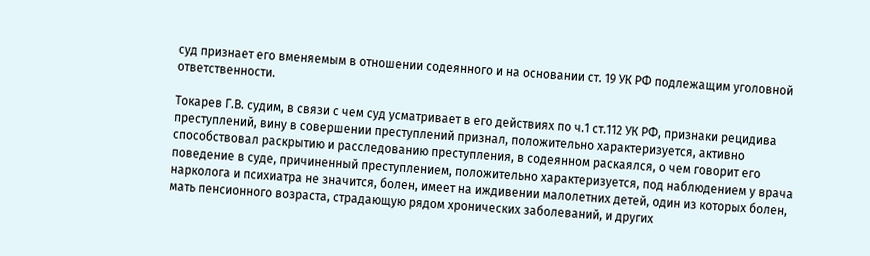суд признает его вменяемым в отношении содеянного и на основании ст. 19 УК РФ подлежащим уголовной ответственности.

Токарев Г.В. судим, в связи с чем суд усматривает в его действиях по ч.1 ст.112 УК РФ, признаки рецидива преступлений, вину в совершении преступлений признал, положительно характеризуется, активно способствовал раскрытию и расследованию преступления, в содеянном раскаялся, о чем говорит его поведение в суде, причиненный преступлением, положительно характеризуется, под наблюдением у врача нарколога и психиатра не значится, болен, имеет на иждивении малолетних детей, один из которых болен, мать пенсионного возраста, страдающую рядом хронических заболеваний, и других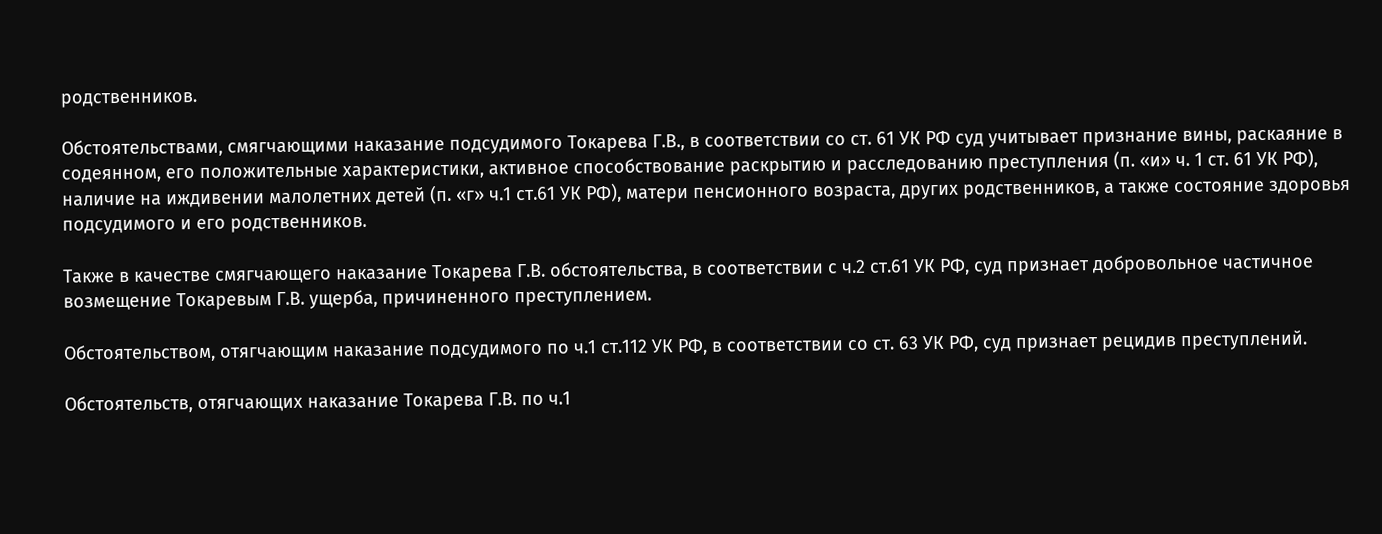родственников.

Обстоятельствами, смягчающими наказание подсудимого Токарева Г.В., в соответствии со ст. 61 УК РФ суд учитывает признание вины, раскаяние в содеянном, его положительные характеристики, активное способствование раскрытию и расследованию преступления (п. «и» ч. 1 ст. 61 УК РФ), наличие на иждивении малолетних детей (п. «г» ч.1 ст.61 УК РФ), матери пенсионного возраста, других родственников, а также состояние здоровья подсудимого и его родственников.

Также в качестве смягчающего наказание Токарева Г.В. обстоятельства, в соответствии с ч.2 ст.61 УК РФ, суд признает добровольное частичное возмещение Токаревым Г.В. ущерба, причиненного преступлением.

Обстоятельством, отягчающим наказание подсудимого по ч.1 ст.112 УК РФ, в соответствии со ст. 63 УК РФ, суд признает рецидив преступлений.

Обстоятельств, отягчающих наказание Токарева Г.В. по ч.1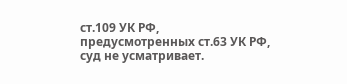ст.109 УК РФ, предусмотренных ст.63 УК РФ, суд не усматривает.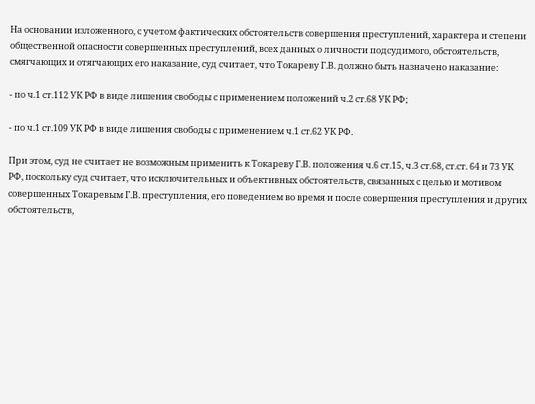На основании изложенного, с учетом фактических обстоятельств совершения преступлений, характера и степени общественной опасности совершенных преступлений, всех данных о личности подсудимого, обстоятельств, смягчающих и отягчающих его наказание, суд считает, что Токареву Г.В. должно быть назначено наказание:

- по ч.1 ст.112 УК РФ в виде лишения свободы с применением положений ч.2 ст.68 УК РФ;

- по ч.1 ст.109 УК РФ в виде лишения свободы с применением ч.1 ст.62 УК РФ.

При этом, суд не считает не возможным применить к Токареву Г.В. положения ч.6 ст.15, ч.3 ст.68, ст.ст. 64 и 73 УК РФ, поскольку суд считает, что исключительных и объективных обстоятельств, связанных с целью и мотивом совершенных Токаревым Г.В. преступления, его поведением во время и после совершения преступления и других обстоятельств,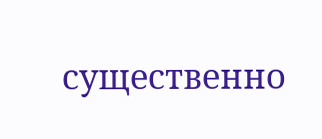существенно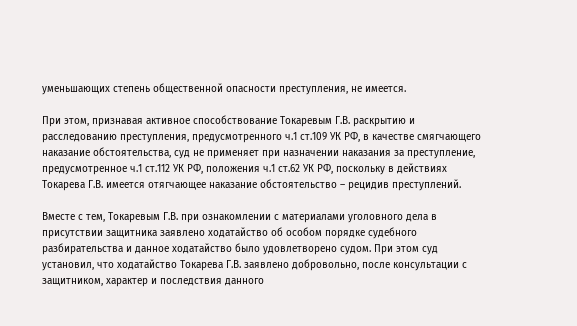уменьшающих степень общественной опасности преступления, не имеется.

При этом, признавая активное способствование Токаревым Г.В. раскрытию и расследованию преступления, предусмотренного ч.1 ст.109 УК РФ, в качестве смягчающего наказание обстоятельства, суд не применяет при назначении наказания за преступление, предусмотренное ч.1 ст.112 УК РФ, положения ч.1 ст.62 УК РФ, поскольку в действиях Токарева Г.В. имеется отягчающее наказание обстоятельство – рецидив преступлений.

Вместе с тем, Токаревым Г.В. при ознакомлении с материалами уголовного дела в присутствии защитника заявлено ходатайство об особом порядке судебного разбирательства и данное ходатайство было удовлетворено судом. При этом суд установил, что ходатайство Токарева Г.В. заявлено добровольно, после консультации с защитником, характер и последствия данного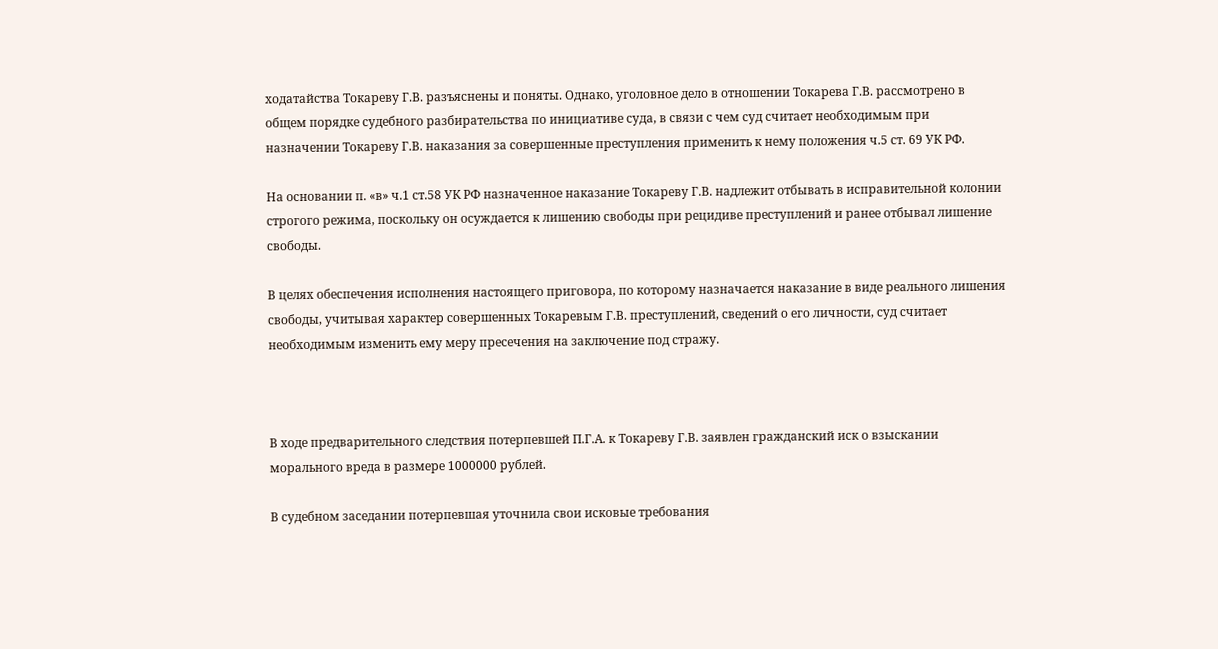ходатайства Токареву Г.В. разъяснены и поняты. Однако, уголовное дело в отношении Токарева Г.В. рассмотрено в общем порядке судебного разбирательства по инициативе суда, в связи с чем суд считает необходимым при назначении Токареву Г.В. наказания за совершенные преступления применить к нему положения ч.5 ст. 69 УК РФ.

На основании п. «в» ч.1 ст.58 УК РФ назначенное наказание Токареву Г.В. надлежит отбывать в исправительной колонии строгого режима, поскольку он осуждается к лишению свободы при рецидиве преступлений и ранее отбывал лишение свободы.

В целях обеспечения исполнения настоящего приговора, по которому назначается наказание в виде реального лишения свободы, учитывая характер совершенных Токаревым Г.В. преступлений, сведений о его личности, суд считает необходимым изменить ему меру пресечения на заключение под стражу.



В ходе предварительного следствия потерпевшей П.Г.А. к Токареву Г.В. заявлен гражданский иск о взыскании морального вреда в размере 1000000 рублей.

В судебном заседании потерпевшая уточнила свои исковые требования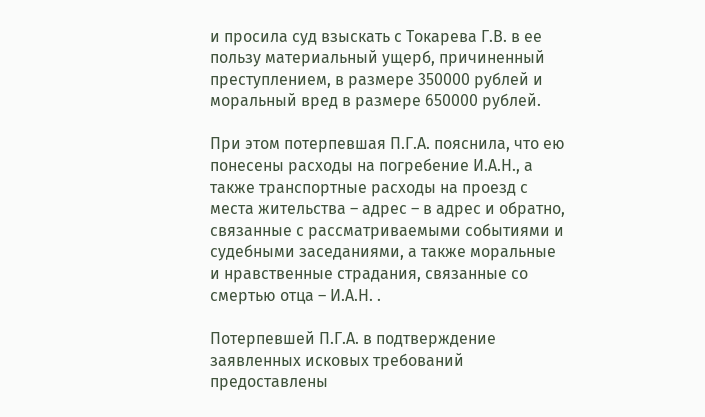и просила суд взыскать с Токарева Г.В. в ее пользу материальный ущерб, причиненный преступлением, в размере 350000 рублей и моральный вред в размере 650000 рублей.

При этом потерпевшая П.Г.А. пояснила, что ею понесены расходы на погребение И.А.Н., а также транспортные расходы на проезд с места жительства – адрес – в адрес и обратно, связанные с рассматриваемыми событиями и судебными заседаниями, а также моральные и нравственные страдания, связанные со смертью отца – И.А.Н. .

Потерпевшей П.Г.А. в подтверждение заявленных исковых требований предоставлены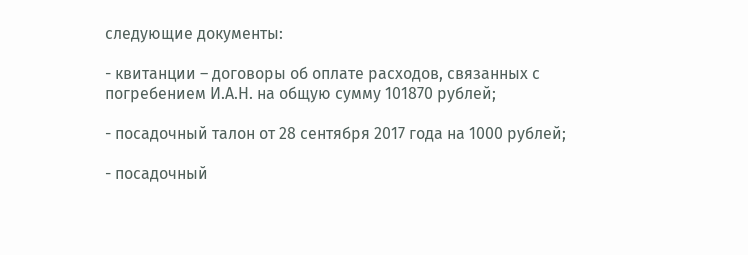следующие документы:

- квитанции – договоры об оплате расходов, связанных с погребением И.А.Н. на общую сумму 101870 рублей;

- посадочный талон от 28 сентября 2017 года на 1000 рублей;

- посадочный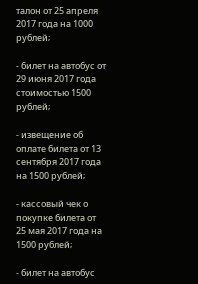талон от 25 апреля 2017 года на 1000 рублей;

- билет на автобус от 29 июня 2017 года стоимостью 1500 рублей;

- извещение об оплате билета от 13 сентября 2017 года на 1500 рублей;

- кассовый чек о покупке билета от 25 мая 2017 года на 1500 рублей;

- билет на автобус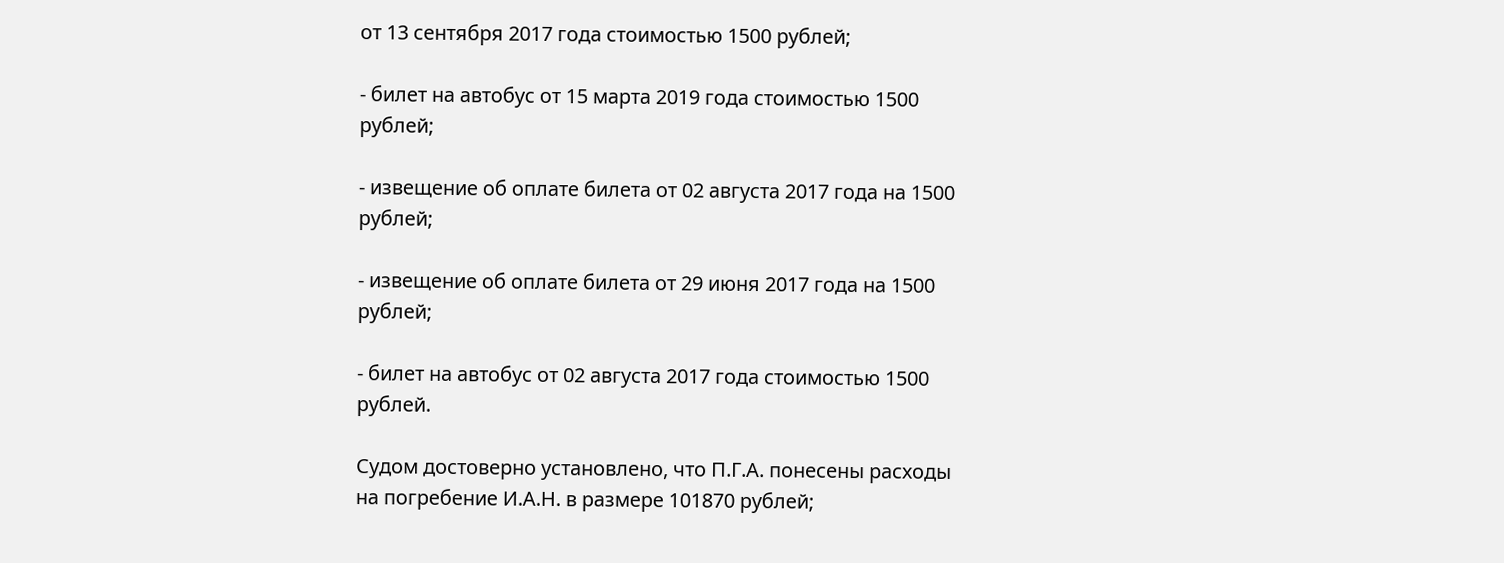от 13 сентября 2017 года стоимостью 1500 рублей;

- билет на автобус от 15 марта 2019 года стоимостью 1500 рублей;

- извещение об оплате билета от 02 августа 2017 года на 1500 рублей;

- извещение об оплате билета от 29 июня 2017 года на 1500 рублей;

- билет на автобус от 02 августа 2017 года стоимостью 1500 рублей.

Судом достоверно установлено, что П.Г.А. понесены расходы на погребение И.А.Н. в размере 101870 рублей;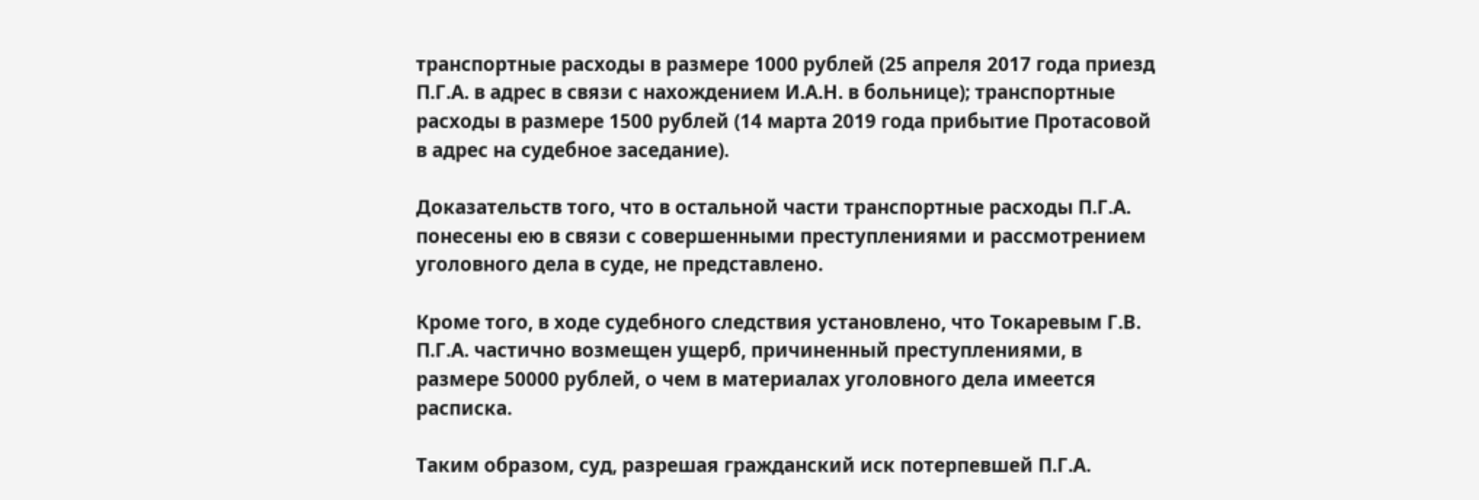транспортные расходы в размере 1000 рублей (25 апреля 2017 года приезд П.Г.А. в адрес в связи с нахождением И.А.Н. в больнице); транспортные расходы в размере 1500 рублей (14 марта 2019 года прибытие Протасовой в адрес на судебное заседание).

Доказательств того, что в остальной части транспортные расходы П.Г.А. понесены ею в связи с совершенными преступлениями и рассмотрением уголовного дела в суде, не представлено.

Кроме того, в ходе судебного следствия установлено, что Токаревым Г.В. П.Г.А. частично возмещен ущерб, причиненный преступлениями, в размере 50000 рублей, о чем в материалах уголовного дела имеется расписка.

Таким образом, суд, разрешая гражданский иск потерпевшей П.Г.А.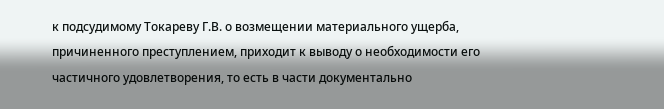к подсудимому Токареву Г.В. о возмещении материального ущерба, причиненного преступлением, приходит к выводу о необходимости его частичного удовлетворения, то есть в части документально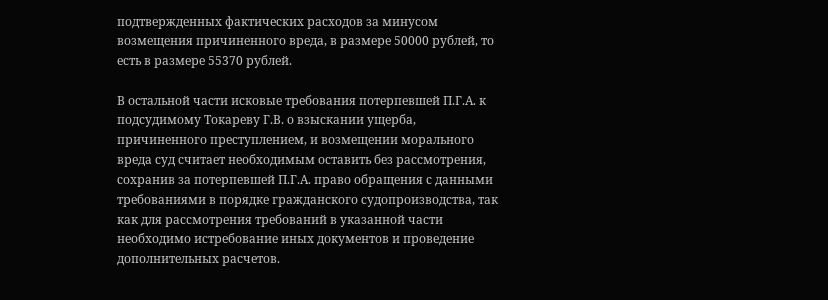подтвержденных фактических расходов за минусом возмещения причиненного вреда, в размере 50000 рублей, то есть в размере 55370 рублей.

В остальной части исковые требования потерпевшей П.Г.А. к подсудимому Токареву Г.В. о взыскании ущерба, причиненного преступлением, и возмещении морального вреда суд считает необходимым оставить без рассмотрения, сохранив за потерпевшей П.Г.А. право обращения с данными требованиями в порядке гражданского судопроизводства, так как для рассмотрения требований в указанной части необходимо истребование иных документов и проведение дополнительных расчетов.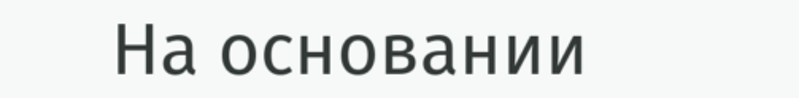На основании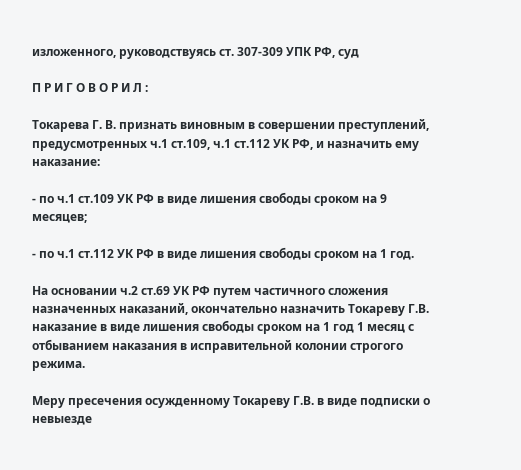изложенного, руководствуясь ст. 307-309 УПК РФ, суд

П Р И Г О В О Р И Л :

Токарева Г. В. признать виновным в совершении преступлений, предусмотренных ч.1 ст.109, ч.1 ст.112 УК РФ, и назначить ему наказание:

- по ч.1 ст.109 УК РФ в виде лишения свободы сроком на 9 месяцев;

- по ч.1 ст.112 УК РФ в виде лишения свободы сроком на 1 год.

На основании ч.2 ст.69 УК РФ путем частичного сложения назначенных наказаний, окончательно назначить Токареву Г.В. наказание в виде лишения свободы сроком на 1 год 1 месяц с отбыванием наказания в исправительной колонии строгого режима.

Меру пресечения осужденному Токареву Г.В. в виде подписки о невыезде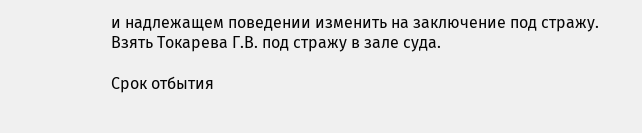и надлежащем поведении изменить на заключение под стражу. Взять Токарева Г.В. под стражу в зале суда.

Срок отбытия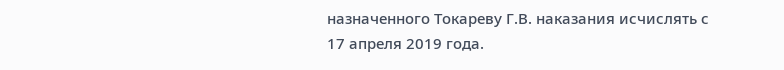назначенного Токареву Г.В. наказания исчислять с 17 апреля 2019 года.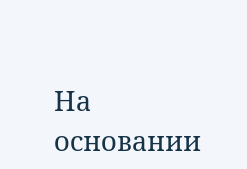На основании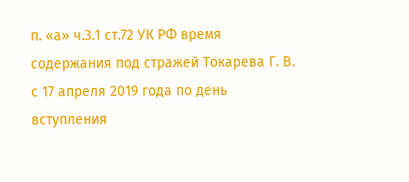п. «а» ч.3.1 ст.72 УК РФ время содержания под стражей Токарева Г. В. с 17 апреля 2019 года по день вступления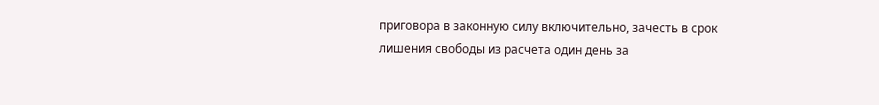приговора в законную силу включительно, зачесть в срок лишения свободы из расчета один день за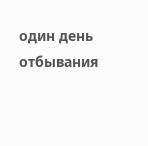один день отбывания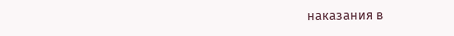наказания в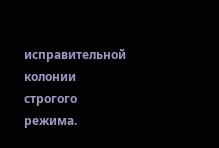исправительной колонии строгого режима.